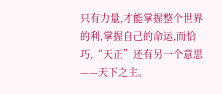只有力量,才能掌握整个世界的利,掌握自己的命运,而恰巧,“天正”还有另一个意思——天下之主。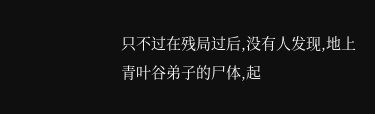只不过在残局过后,没有人发现,地上青叶谷弟子的尸体,起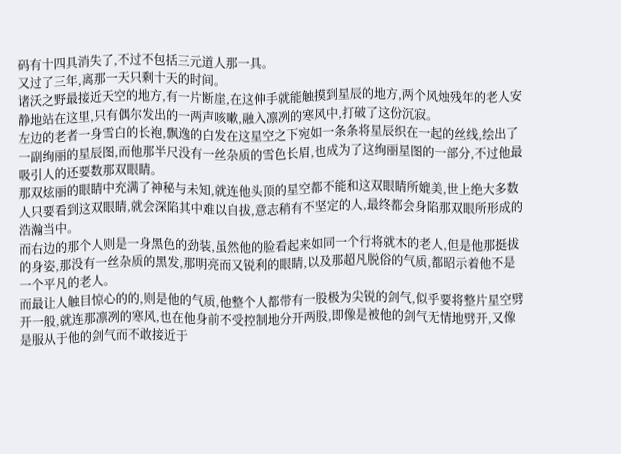码有十四具消失了,不过不包括三元道人那一具。
又过了三年,离那一天只剩十天的时间。
诸沃之野最接近天空的地方,有一片断崖,在这伸手就能触摸到星辰的地方,两个风烛残年的老人安静地站在这里,只有偶尔发出的一两声咳嗽,融入凛冽的寒风中,打破了这份沉寂。
左边的老者一身雪白的长袍,飘逸的白发在这星空之下宛如一条条将星辰织在一起的丝线,绘出了一副绚丽的星辰图,而他那半尺没有一丝杂质的雪色长眉,也成为了这绚丽星图的一部分,不过他最吸引人的还要数那双眼睛。
那双炫丽的眼睛中充满了神秘与未知,就连他头顶的星空都不能和这双眼睛所媲美,世上绝大多数人只要看到这双眼睛,就会深陷其中难以自拔,意志稍有不坚定的人,最终都会身陷那双眼所形成的浩瀚当中。
而右边的那个人则是一身黑色的劲装,虽然他的脸看起来如同一个行将就木的老人,但是他那挺拔的身姿,那没有一丝杂质的黑发,那明亮而又锐利的眼睛,以及那超凡脱俗的气质,都昭示着他不是一个平凡的老人。
而最让人触目惊心的的,则是他的气质,他整个人都带有一股极为尖锐的剑气,似乎要将整片星空劈开一般,就连那凛冽的寒风,也在他身前不受控制地分开两股,即像是被他的剑气无情地劈开,又像是服从于他的剑气而不敢接近于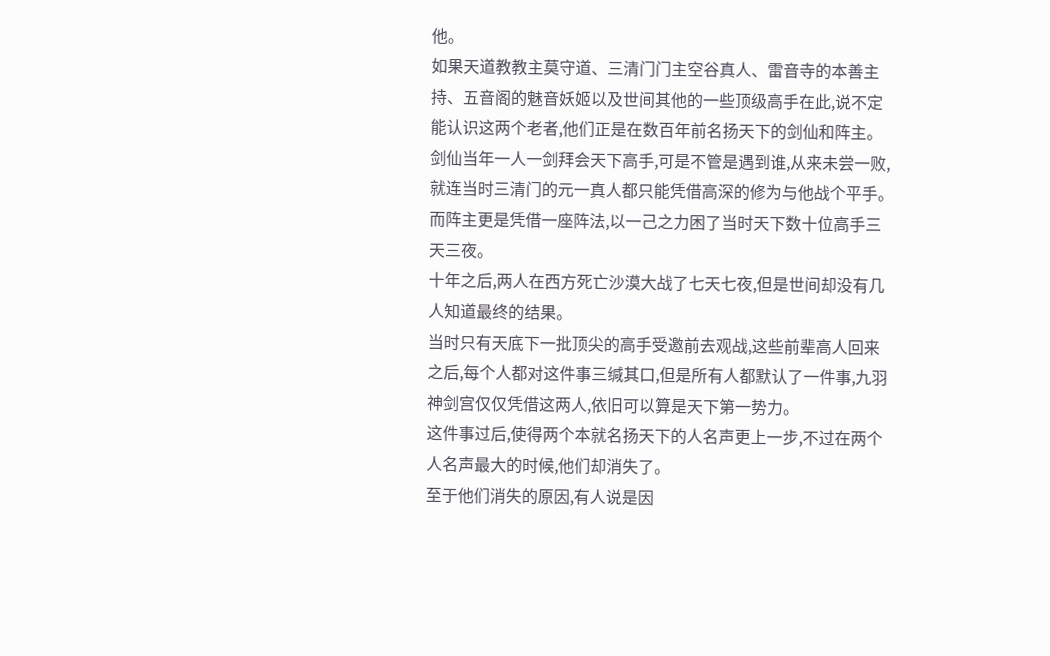他。
如果天道教教主莫守道、三清门门主空谷真人、雷音寺的本善主持、五音阁的魅音妖姬以及世间其他的一些顶级高手在此,说不定能认识这两个老者,他们正是在数百年前名扬天下的剑仙和阵主。
剑仙当年一人一剑拜会天下高手,可是不管是遇到谁,从来未尝一败,就连当时三清门的元一真人都只能凭借高深的修为与他战个平手。
而阵主更是凭借一座阵法,以一己之力困了当时天下数十位高手三天三夜。
十年之后,两人在西方死亡沙漠大战了七天七夜,但是世间却没有几人知道最终的结果。
当时只有天底下一批顶尖的高手受邀前去观战,这些前辈高人回来之后,每个人都对这件事三缄其口,但是所有人都默认了一件事,九羽神剑宫仅仅凭借这两人,依旧可以算是天下第一势力。
这件事过后,使得两个本就名扬天下的人名声更上一步,不过在两个人名声最大的时候,他们却消失了。
至于他们消失的原因,有人说是因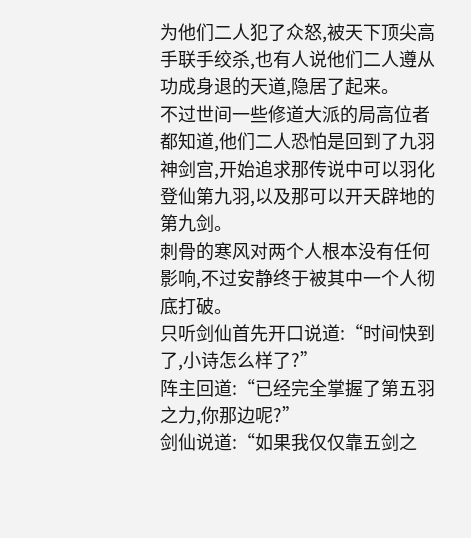为他们二人犯了众怒,被天下顶尖高手联手绞杀,也有人说他们二人遵从功成身退的天道,隐居了起来。
不过世间一些修道大派的局高位者都知道,他们二人恐怕是回到了九羽神剑宫,开始追求那传说中可以羽化登仙第九羽,以及那可以开天辟地的第九剑。
刺骨的寒风对两个人根本没有任何影响,不过安静终于被其中一个人彻底打破。
只听剑仙首先开口说道:“时间快到了,小诗怎么样了?”
阵主回道:“已经完全掌握了第五羽之力,你那边呢?”
剑仙说道:“如果我仅仅靠五剑之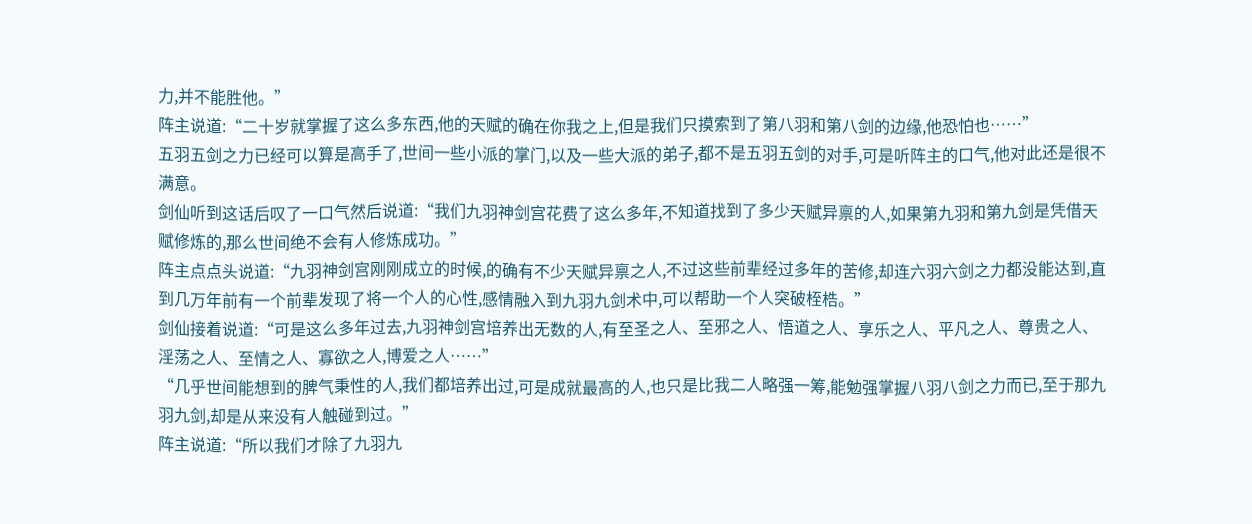力,并不能胜他。”
阵主说道:“二十岁就掌握了这么多东西,他的天赋的确在你我之上,但是我们只摸索到了第八羽和第八剑的边缘,他恐怕也……”
五羽五剑之力已经可以算是高手了,世间一些小派的掌门,以及一些大派的弟子,都不是五羽五剑的对手,可是听阵主的口气,他对此还是很不满意。
剑仙听到这话后叹了一口气然后说道:“我们九羽神剑宫花费了这么多年,不知道找到了多少天赋异禀的人,如果第九羽和第九剑是凭借天赋修炼的,那么世间绝不会有人修炼成功。”
阵主点点头说道:“九羽神剑宫刚刚成立的时候,的确有不少天赋异禀之人,不过这些前辈经过多年的苦修,却连六羽六剑之力都没能达到,直到几万年前有一个前辈发现了将一个人的心性,感情融入到九羽九剑术中,可以帮助一个人突破桎梏。”
剑仙接着说道:“可是这么多年过去,九羽神剑宫培养出无数的人,有至圣之人、至邪之人、悟道之人、享乐之人、平凡之人、尊贵之人、淫荡之人、至情之人、寡欲之人,博爱之人……”
“几乎世间能想到的脾气秉性的人,我们都培养出过,可是成就最高的人,也只是比我二人略强一筹,能勉强掌握八羽八剑之力而已,至于那九羽九剑,却是从来没有人触碰到过。”
阵主说道:“所以我们才除了九羽九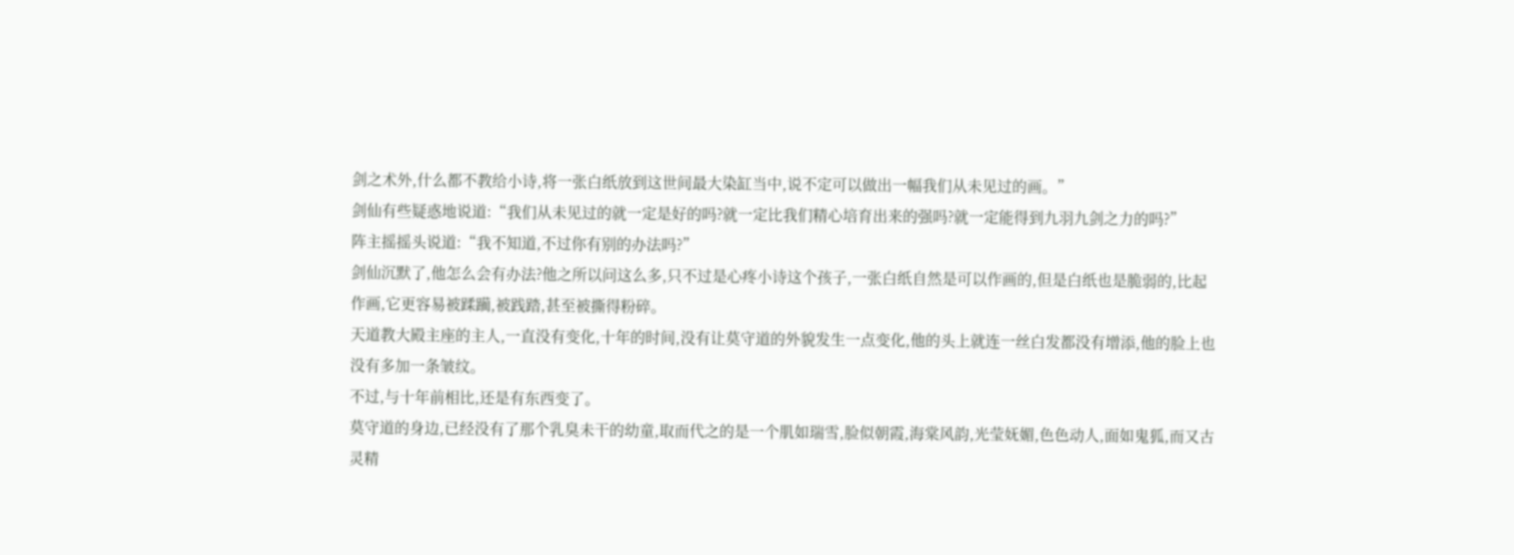剑之术外,什么都不教给小诗,将一张白纸放到这世间最大染缸当中,说不定可以做出一幅我们从未见过的画。”
剑仙有些疑惑地说道:“我们从未见过的就一定是好的吗?就一定比我们精心培育出来的强吗?就一定能得到九羽九剑之力的吗?”
阵主摇摇头说道:“我不知道,不过你有别的办法吗?”
剑仙沉默了,他怎么会有办法?他之所以问这么多,只不过是心疼小诗这个孩子,一张白纸自然是可以作画的,但是白纸也是脆弱的,比起作画,它更容易被蹂躏,被践踏,甚至被撕得粉碎。
天道教大殿主座的主人,一直没有变化,十年的时间,没有让莫守道的外貌发生一点变化,他的头上就连一丝白发都没有增添,他的脸上也没有多加一条皱纹。
不过,与十年前相比,还是有东西变了。
莫守道的身边,已经没有了那个乳臭未干的幼童,取而代之的是一个肌如瑞雪,脸似朝霞,海棠风韵,光莹妩媚,色色动人,面如鬼狐,而又古灵精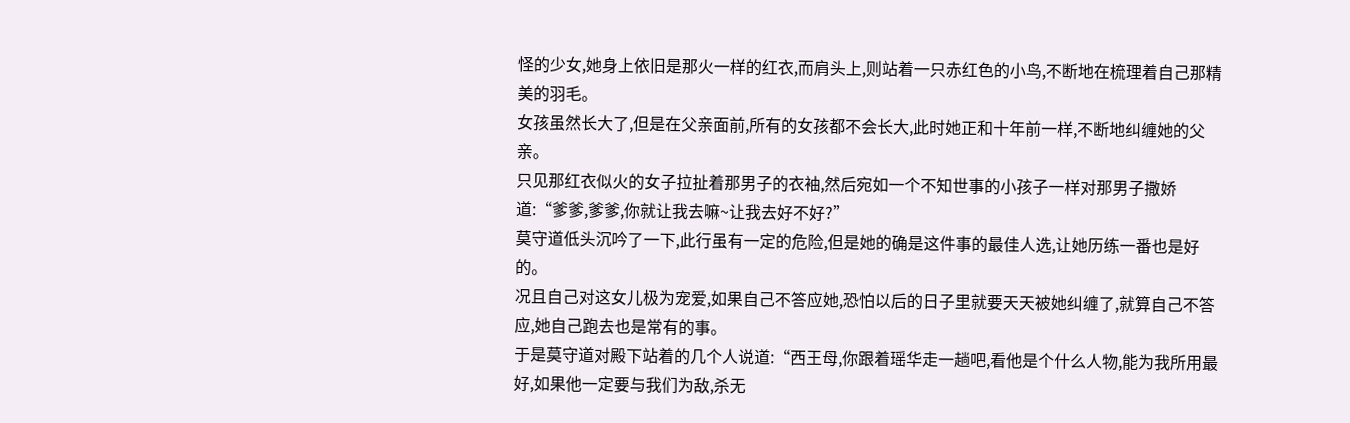怪的少女,她身上依旧是那火一样的红衣,而肩头上,则站着一只赤红色的小鸟,不断地在梳理着自己那精美的羽毛。
女孩虽然长大了,但是在父亲面前,所有的女孩都不会长大,此时她正和十年前一样,不断地纠缠她的父亲。
只见那红衣似火的女子拉扯着那男子的衣袖,然后宛如一个不知世事的小孩子一样对那男子撒娇道:“爹爹,爹爹,你就让我去嘛~让我去好不好?”
莫守道低头沉吟了一下,此行虽有一定的危险,但是她的确是这件事的最佳人选,让她历练一番也是好的。
况且自己对这女儿极为宠爱,如果自己不答应她,恐怕以后的日子里就要天天被她纠缠了,就算自己不答应,她自己跑去也是常有的事。
于是莫守道对殿下站着的几个人说道:“西王母,你跟着瑶华走一趟吧,看他是个什么人物,能为我所用最好,如果他一定要与我们为敌,杀无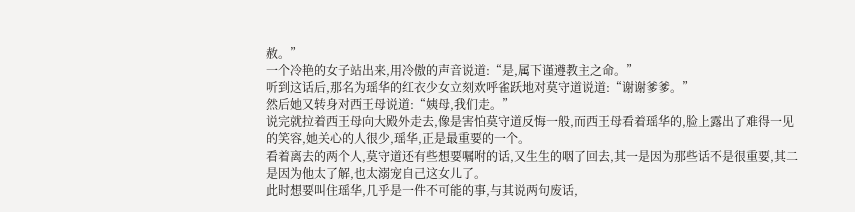赦。”
一个冷艳的女子站出来,用冷傲的声音说道:“是,属下谨遵教主之命。”
听到这话后,那名为瑶华的红衣少女立刻欢呼雀跃地对莫守道说道:“谢谢爹爹。”
然后她又转身对西王母说道:“姨母,我们走。”
说完就拉着西王母向大殿外走去,像是害怕莫守道反悔一般,而西王母看着瑶华的,脸上露出了难得一见的笑容,她关心的人很少,瑶华,正是最重要的一个。
看着离去的两个人,莫守道还有些想要嘱咐的话,又生生的咽了回去,其一是因为那些话不是很重要,其二是因为他太了解,也太溺宠自己这女儿了。
此时想要叫住瑶华,几乎是一件不可能的事,与其说两句废话,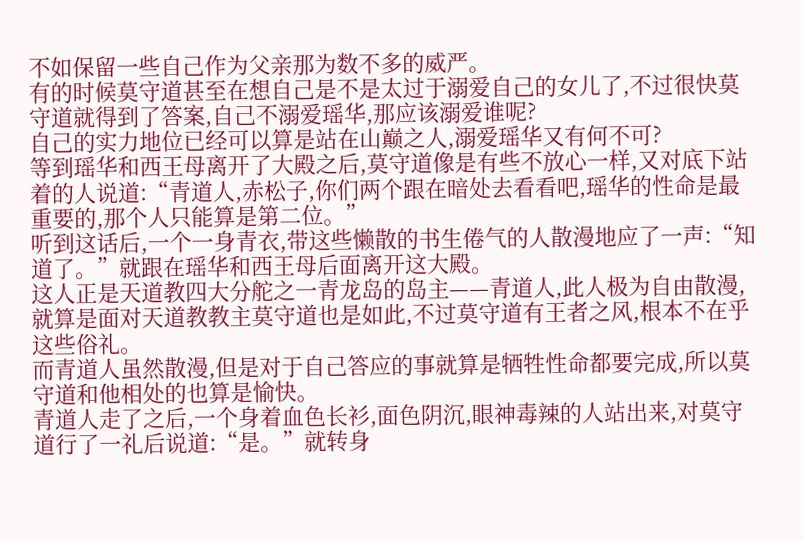不如保留一些自己作为父亲那为数不多的威严。
有的时候莫守道甚至在想自己是不是太过于溺爱自己的女儿了,不过很快莫守道就得到了答案,自己不溺爱瑶华,那应该溺爱谁呢?
自己的实力地位已经可以算是站在山巅之人,溺爱瑶华又有何不可?
等到瑶华和西王母离开了大殿之后,莫守道像是有些不放心一样,又对底下站着的人说道:“青道人,赤松子,你们两个跟在暗处去看看吧,瑶华的性命是最重要的,那个人只能算是第二位。”
听到这话后,一个一身青衣,带这些懒散的书生倦气的人散漫地应了一声:“知道了。”就跟在瑶华和西王母后面离开这大殿。
这人正是天道教四大分舵之一青龙岛的岛主——青道人,此人极为自由散漫,就算是面对天道教教主莫守道也是如此,不过莫守道有王者之风,根本不在乎这些俗礼。
而青道人虽然散漫,但是对于自己答应的事就算是牺牲性命都要完成,所以莫守道和他相处的也算是愉快。
青道人走了之后,一个身着血色长衫,面色阴沉,眼神毒辣的人站出来,对莫守道行了一礼后说道:“是。”就转身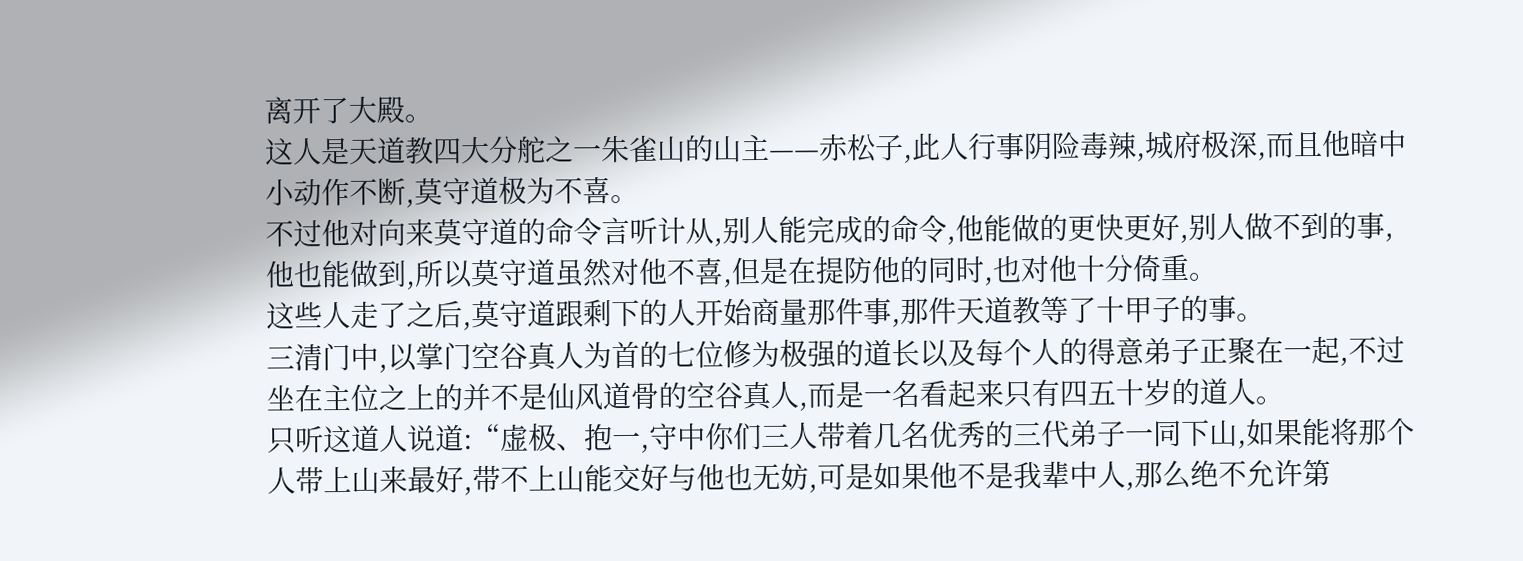离开了大殿。
这人是天道教四大分舵之一朱雀山的山主——赤松子,此人行事阴险毒辣,城府极深,而且他暗中小动作不断,莫守道极为不喜。
不过他对向来莫守道的命令言听计从,别人能完成的命令,他能做的更快更好,别人做不到的事,他也能做到,所以莫守道虽然对他不喜,但是在提防他的同时,也对他十分倚重。
这些人走了之后,莫守道跟剩下的人开始商量那件事,那件天道教等了十甲子的事。
三清门中,以掌门空谷真人为首的七位修为极强的道长以及每个人的得意弟子正聚在一起,不过坐在主位之上的并不是仙风道骨的空谷真人,而是一名看起来只有四五十岁的道人。
只听这道人说道:“虚极、抱一,守中你们三人带着几名优秀的三代弟子一同下山,如果能将那个人带上山来最好,带不上山能交好与他也无妨,可是如果他不是我辈中人,那么绝不允许第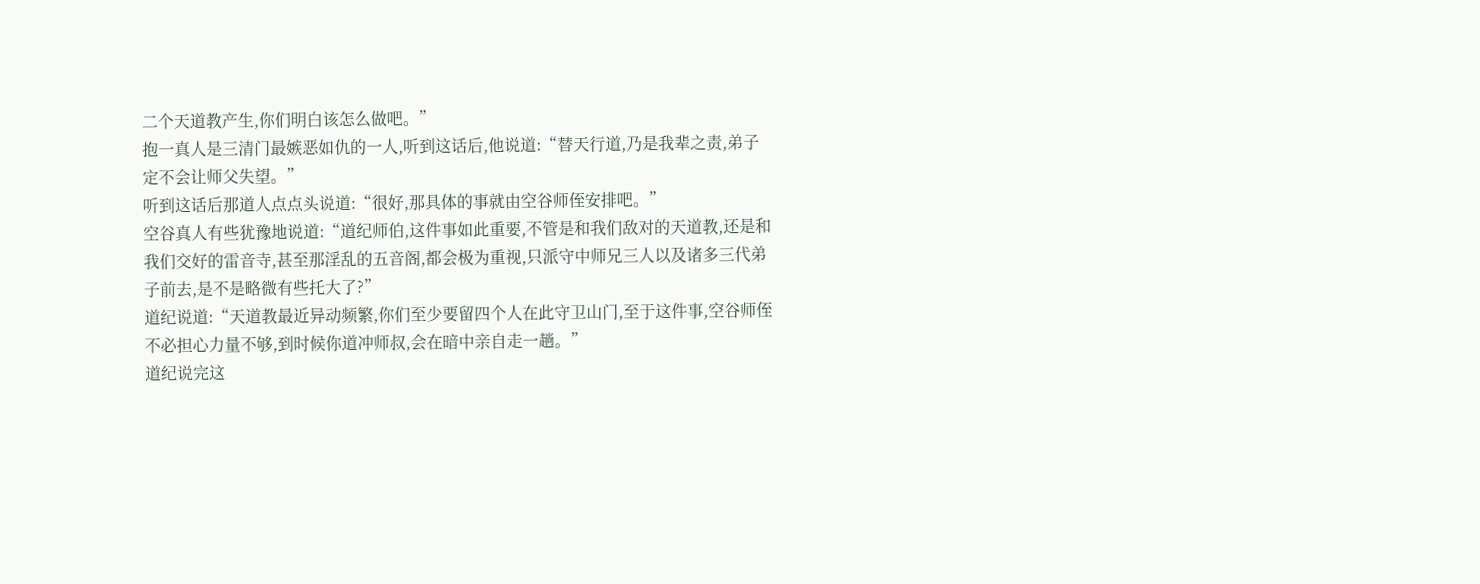二个天道教产生,你们明白该怎么做吧。”
抱一真人是三清门最嫉恶如仇的一人,听到这话后,他说道:“替天行道,乃是我辈之责,弟子定不会让师父失望。”
听到这话后那道人点点头说道:“很好,那具体的事就由空谷师侄安排吧。”
空谷真人有些犹豫地说道:“道纪师伯,这件事如此重要,不管是和我们敌对的天道教,还是和我们交好的雷音寺,甚至那淫乱的五音阁,都会极为重视,只派守中师兄三人以及诸多三代弟子前去,是不是略微有些托大了?”
道纪说道:“天道教最近异动频繁,你们至少要留四个人在此守卫山门,至于这件事,空谷师侄不必担心力量不够,到时候你道冲师叔,会在暗中亲自走一趟。”
道纪说完这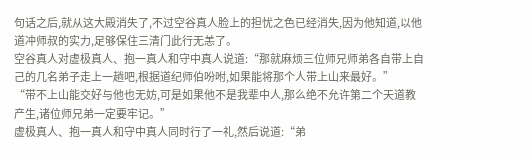句话之后,就从这大殿消失了,不过空谷真人脸上的担忧之色已经消失,因为他知道,以他道冲师叔的实力,足够保住三清门此行无恙了。
空谷真人对虚极真人、抱一真人和守中真人说道:“那就麻烦三位师兄师弟各自带上自己的几名弟子走上一趟吧,根据道纪师伯吩咐,如果能将那个人带上山来最好。”
“带不上山能交好与他也无妨,可是如果他不是我辈中人,那么绝不允许第二个天道教产生,诸位师兄弟一定要牢记。”
虚极真人、抱一真人和守中真人同时行了一礼,然后说道:“弟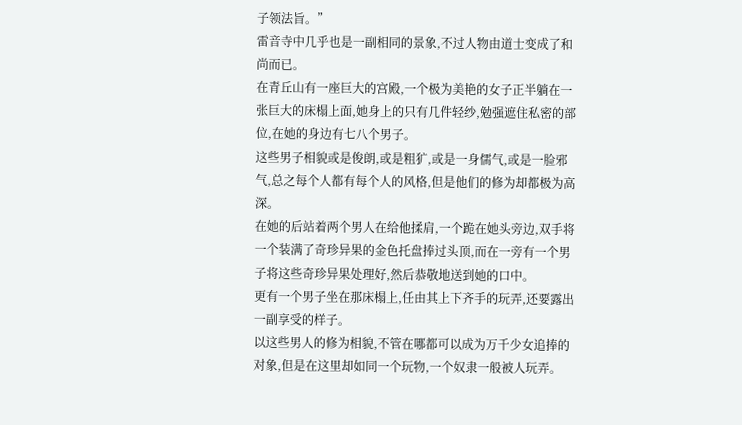子领法旨。”
雷音寺中几乎也是一副相同的景象,不过人物由道士变成了和尚而已。
在青丘山有一座巨大的宫殿,一个极为美艳的女子正半躺在一张巨大的床榻上面,她身上的只有几件轻纱,勉强遮住私密的部位,在她的身边有七八个男子。
这些男子相貌或是俊朗,或是粗犷,或是一身儒气,或是一脸邪气,总之每个人都有每个人的风格,但是他们的修为却都极为高深。
在她的后站着两个男人在给他揉肩,一个跪在她头旁边,双手将一个装满了奇珍异果的金色托盘捧过头顶,而在一旁有一个男子将这些奇珍异果处理好,然后恭敬地送到她的口中。
更有一个男子坐在那床榻上,任由其上下齐手的玩弄,还要露出一副享受的样子。
以这些男人的修为相貌,不管在哪都可以成为万千少女追捧的对象,但是在这里却如同一个玩物,一个奴隶一般被人玩弄。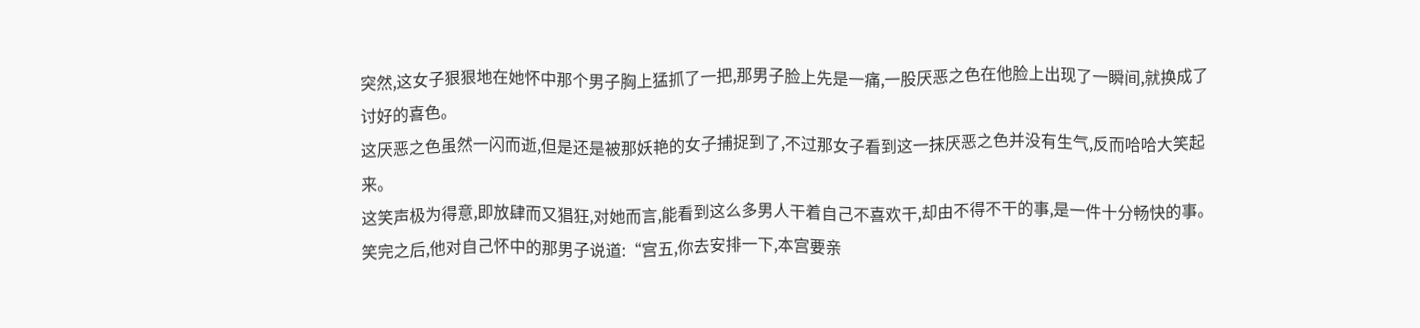突然,这女子狠狠地在她怀中那个男子胸上猛抓了一把,那男子脸上先是一痛,一股厌恶之色在他脸上出现了一瞬间,就换成了讨好的喜色。
这厌恶之色虽然一闪而逝,但是还是被那妖艳的女子捕捉到了,不过那女子看到这一抹厌恶之色并没有生气,反而哈哈大笑起来。
这笑声极为得意,即放肆而又猖狂,对她而言,能看到这么多男人干着自己不喜欢干,却由不得不干的事,是一件十分畅快的事。
笑完之后,他对自己怀中的那男子说道:“宫五,你去安排一下,本宫要亲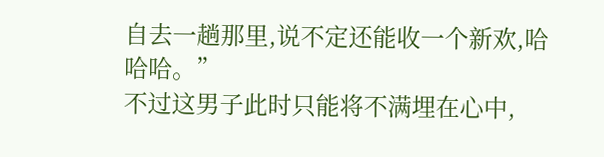自去一趟那里,说不定还能收一个新欢,哈哈哈。”
不过这男子此时只能将不满埋在心中,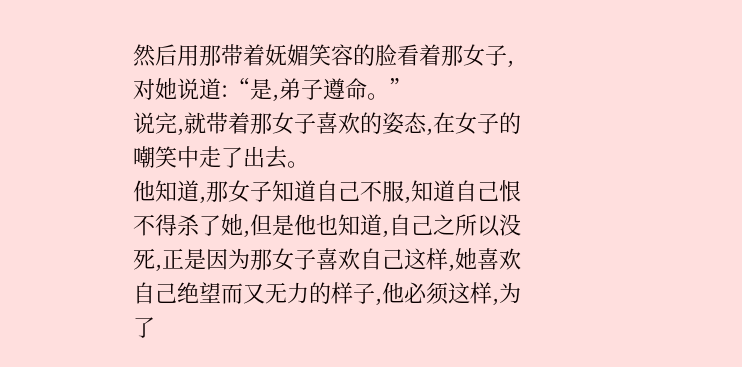然后用那带着妩媚笑容的脸看着那女子,对她说道:“是,弟子遵命。”
说完,就带着那女子喜欢的姿态,在女子的嘲笑中走了出去。
他知道,那女子知道自己不服,知道自己恨不得杀了她,但是他也知道,自己之所以没死,正是因为那女子喜欢自己这样,她喜欢自己绝望而又无力的样子,他必须这样,为了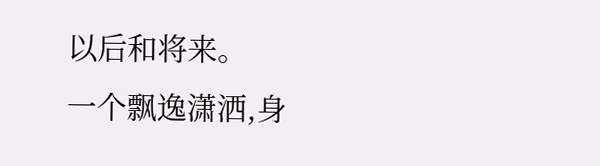以后和将来。
一个飘逸潇洒,身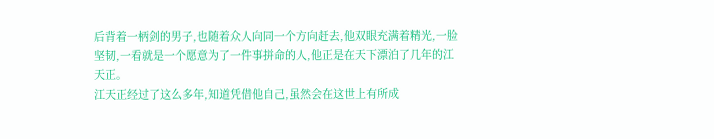后背着一柄剑的男子,也随着众人向同一个方向赶去,他双眼充满着精光,一脸坚韧,一看就是一个愿意为了一件事拼命的人,他正是在天下漂泊了几年的江天正。
江天正经过了这么多年,知道凭借他自己,虽然会在这世上有所成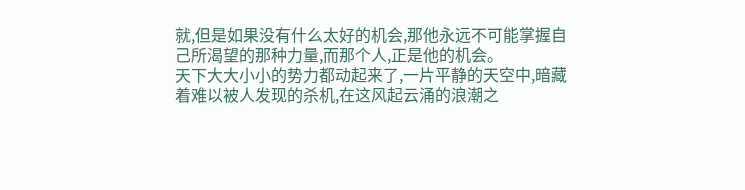就,但是如果没有什么太好的机会,那他永远不可能掌握自己所渴望的那种力量,而那个人,正是他的机会。
天下大大小小的势力都动起来了,一片平静的天空中,暗藏着难以被人发现的杀机,在这风起云涌的浪潮之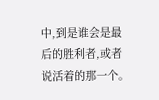中,到是谁会是最后的胜利者,或者说活着的那一个。